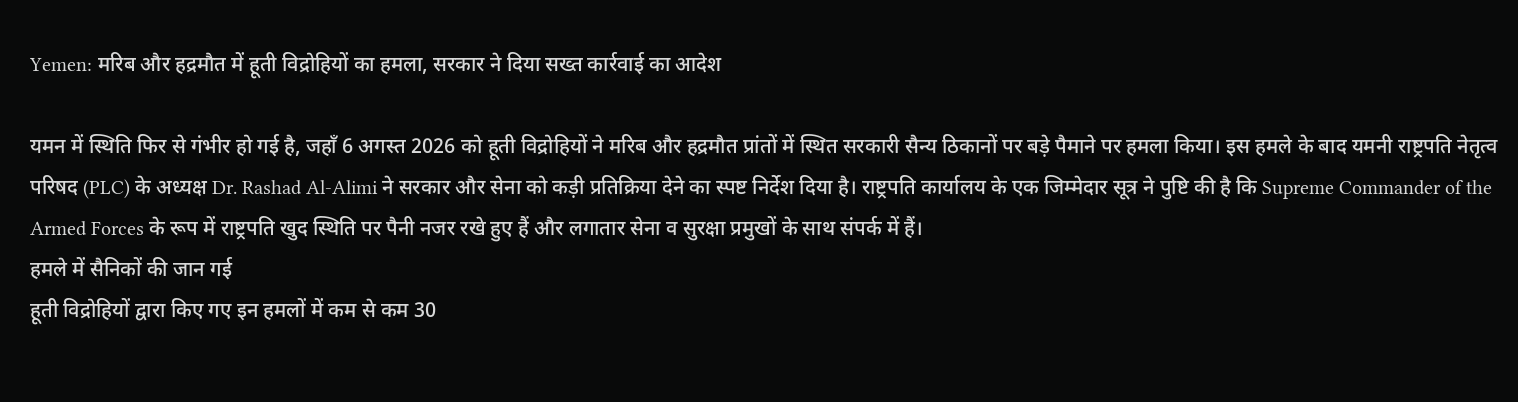Yemen: मरिब और हद्रमौत में हूती विद्रोहियों का हमला, सरकार ने दिया सख्त कार्रवाई का आदेश

यमन में स्थिति फिर से गंभीर हो गई है, जहाँ 6 अगस्त 2026 को हूती विद्रोहियों ने मरिब और हद्रमौत प्रांतों में स्थित सरकारी सैन्य ठिकानों पर बड़े पैमाने पर हमला किया। इस हमले के बाद यमनी राष्ट्रपति नेतृत्व परिषद (PLC) के अध्यक्ष Dr. Rashad Al-Alimi ने सरकार और सेना को कड़ी प्रतिक्रिया देने का स्पष्ट निर्देश दिया है। राष्ट्रपति कार्यालय के एक जिम्मेदार सूत्र ने पुष्टि की है कि Supreme Commander of the Armed Forces के रूप में राष्ट्रपति खुद स्थिति पर पैनी नजर रखे हुए हैं और लगातार सेना व सुरक्षा प्रमुखों के साथ संपर्क में हैं।
हमले में सैनिकों की जान गई
हूती विद्रोहियों द्वारा किए गए इन हमलों में कम से कम 30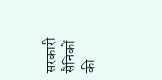सरकारी सैनिकों की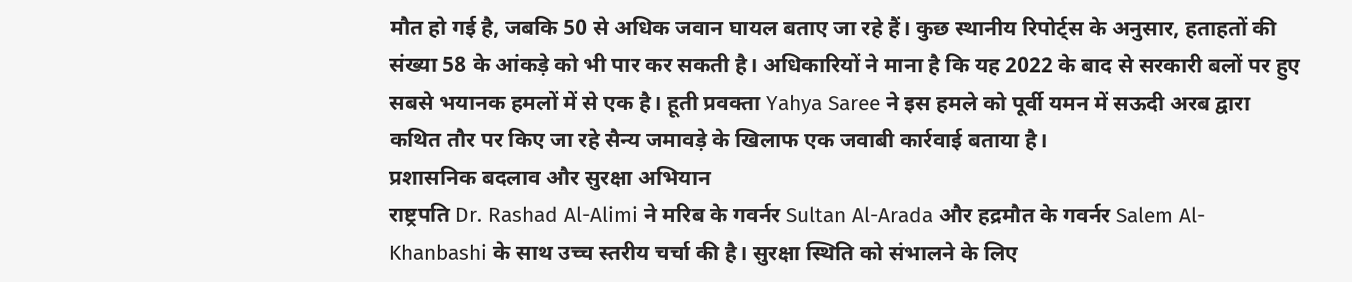मौत हो गई है, जबकि 50 से अधिक जवान घायल बताए जा रहे हैं। कुछ स्थानीय रिपोर्ट्स के अनुसार, हताहतों की संख्या 58 के आंकड़े को भी पार कर सकती है। अधिकारियों ने माना है कि यह 2022 के बाद से सरकारी बलों पर हुए सबसे भयानक हमलों में से एक है। हूती प्रवक्ता Yahya Saree ने इस हमले को पूर्वी यमन में सऊदी अरब द्वारा कथित तौर पर किए जा रहे सैन्य जमावड़े के खिलाफ एक जवाबी कार्रवाई बताया है।
प्रशासनिक बदलाव और सुरक्षा अभियान
राष्ट्रपति Dr. Rashad Al-Alimi ने मरिब के गवर्नर Sultan Al-Arada और हद्रमौत के गवर्नर Salem Al-Khanbashi के साथ उच्च स्तरीय चर्चा की है। सुरक्षा स्थिति को संभालने के लिए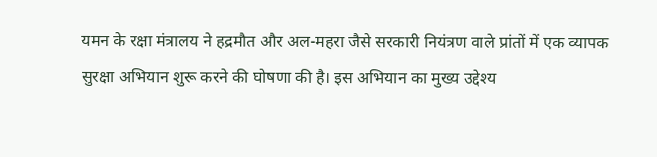यमन के रक्षा मंत्रालय ने हद्रमौत और अल-महरा जैसे सरकारी नियंत्रण वाले प्रांतों में एक व्यापक सुरक्षा अभियान शुरू करने की घोषणा की है। इस अभियान का मुख्य उद्देश्य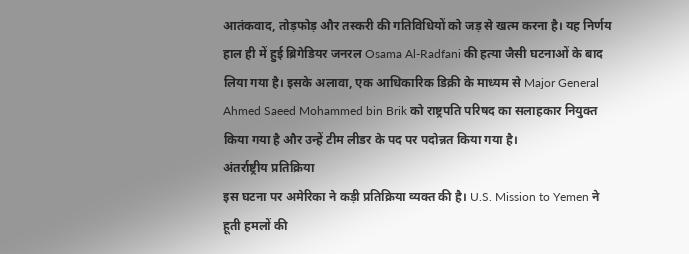आतंकवाद, तोड़फोड़ और तस्करी की गतिविधियों को जड़ से खत्म करना है। यह निर्णय हाल ही में हुई ब्रिगेडियर जनरल Osama Al-Radfani की हत्या जैसी घटनाओं के बाद लिया गया है। इसके अलावा, एक आधिकारिक डिक्री के माध्यम से Major General Ahmed Saeed Mohammed bin Brik को राष्ट्रपति परिषद का सलाहकार नियुक्त किया गया है और उन्हें टीम लीडर के पद पर पदोन्नत किया गया है।
अंतर्राष्ट्रीय प्रतिक्रिया
इस घटना पर अमेरिका ने कड़ी प्रतिक्रिया व्यक्त की है। U.S. Mission to Yemen ने हूती हमलों की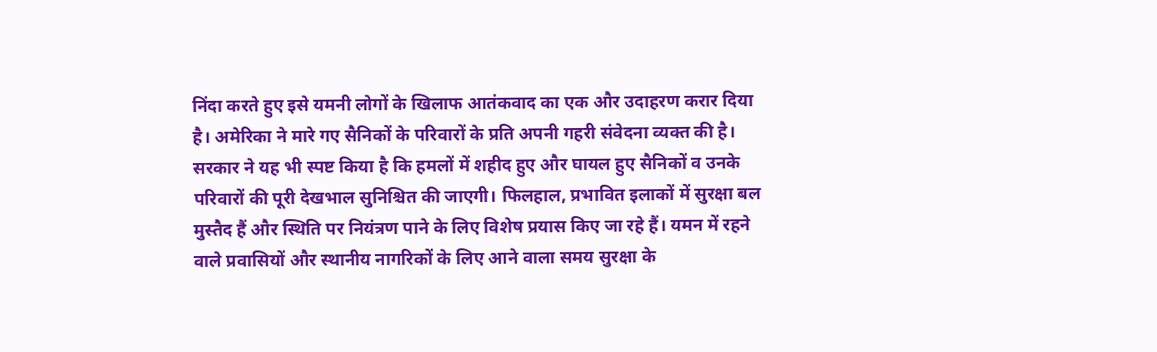निंदा करते हुए इसे यमनी लोगों के खिलाफ आतंकवाद का एक और उदाहरण करार दिया है। अमेरिका ने मारे गए सैनिकों के परिवारों के प्रति अपनी गहरी संवेदना व्यक्त की है। सरकार ने यह भी स्पष्ट किया है कि हमलों में शहीद हुए और घायल हुए सैनिकों व उनके परिवारों की पूरी देखभाल सुनिश्चित की जाएगी। फिलहाल, प्रभावित इलाकों में सुरक्षा बल मुस्तैद हैं और स्थिति पर नियंत्रण पाने के लिए विशेष प्रयास किए जा रहे हैं। यमन में रहने वाले प्रवासियों और स्थानीय नागरिकों के लिए आने वाला समय सुरक्षा के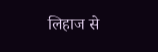लिहाज से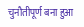चुनौतीपूर्ण बना हुआ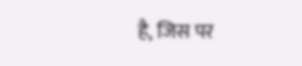है, जिस पर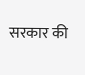सरकार की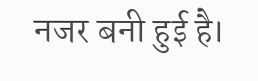नजर बनी हुई है।